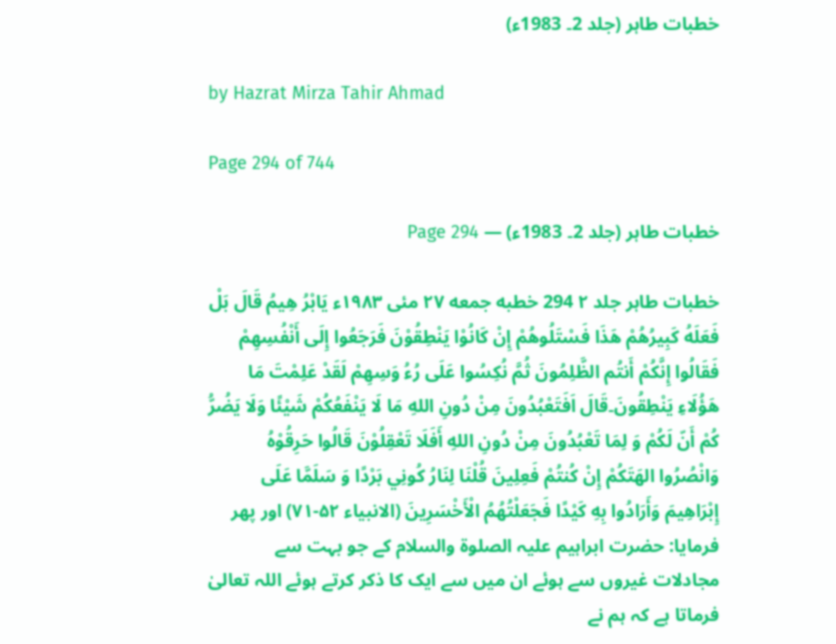خطبات طاہر (جلد 2۔ 1983ء)

by Hazrat Mirza Tahir Ahmad

Page 294 of 744

خطبات طاہر (جلد 2۔ 1983ء) — Page 294

خطبات طاہر جلد ۲ 294 خطبه جمعه ۲۷ مئی ۱۹۸۳ء يَابْرُ هِيمُ قَالَ بَلْ فَعَلَهُ كَبِيرُهُمْ هَذَا فَسْتَلُوهُمْ إِنْ كَانُوْا يَنْطِقُوْنَ فَرَجَعُوا إِلَى أَنْفُسِهِمْ فَقَالُوا إِنَّكُمْ أَنتُم الظَّلِمُونَ ثُمَّ نُكِسُوا عَلَى رُءُ وَسِهِمْ لَقَدْ عَلِمْتَ مَا هَؤُلَاءِ يَنْطِقُونَ۔قَالَ اَفَتَعْبُدُونَ مِنْ دُونِ اللهِ مَا لَا يَنْفَعُكُمْ شَيْئًا وَلَا يَضُرُّ كُمْ أَنّ لَكُمْ وَ لِمَا تَعْبُدُونَ مِنْ دُونِ اللهِ أَفَلَا تَعْقِلُوْنَ قَالُوا حَرِقُوْهُ وَانْصُرُوا الهَتَكُمْ إِنْ كُنتُمْ فَعِلِينَ قُلْنَا لِنَارُ كُونِي بَرْدًا وَ سَلَمَّا عَلَى إِبْرَاهِيمَ وَأَرَادُوا بِهِ كَيْدًا فَجَعَلْتُهُمُ الْأَخْسَرِينَ (الانبياء ۵۲-۷۱) اور پھر فرمایا: حضرت ابراہیم علیہ الصلوۃ والسلام کے جو بہت سے مجادلات غیروں سے ہوئے ان میں سے ایک کا ذکر کرتے ہوئے اللہ تعالیٰ فرماتا ہے کہ ہم نے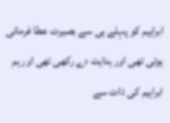ابراہیم کو پہلے ہی سے بصیرت عطا فرمائی ہوئی تھی اور ہدایت دے رکھی تھی اور ہم ابراہیم کی ذات سے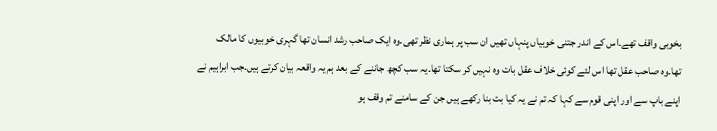بخوبی واقف تھے۔اس کے اندر جتنی خوبیاں پنہاں تھیں ان سب پر ہماری نظر تھی۔وہ ایک صاحب رشد انسان تھا گہری خوبیوں کا مالک تھا۔وہ صاحب عقل تھا اس لئے کوئی خلاف عقل بات وہ نہیں کر سکتا تھا۔یہ سب کچھ جاننے کے بعد ہم یہ واقعہ بیان کرتے ہیں۔جب ابراہیم نے اپنے باپ سے اور اپنی قوم سے کہا کہ تم نے یہ کیا بت بنا رکھے ہیں جن کے سامنے تم وقف ہو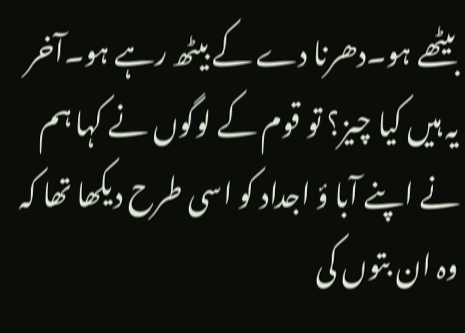بیٹھے ہو۔دھرنا دے کے بیٹھ رہے ہو۔آخر یہ ہیں کیا چیز؟ تو قوم کے لوگوں نے کہا ہم نے اپنے آبا ؤ اجداد کو اسی طرح دیکھا تھا کہ وہ ان بتوں کی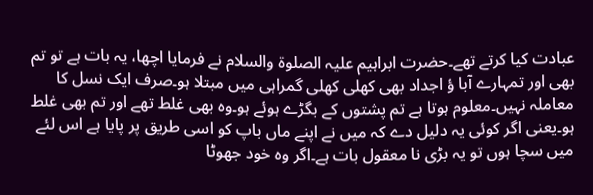عبادت کیا کرتے تھے۔حضرت ابراہیم علیہ الصلوۃ والسلام نے فرمایا اچھا، یہ بات ہے تو تم بھی اور تمہارے آبا ؤ اجداد بھی کھلی کھلی گمراہی میں مبتلا ہو۔صرف ایک نسل کا معاملہ نہیں۔معلوم ہوتا ہے تم پشتوں کے بگڑے ہوئے ہو۔وہ بھی غلط تھے اور تم بھی غلط ہو۔یعنی اگر کوئی یہ دلیل دے کہ میں نے اپنے ماں باپ کو اسی طریق پر پایا ہے اس لئے میں سچا ہوں تو یہ بڑی نا معقول بات ہے۔اگر وہ خود جھوٹا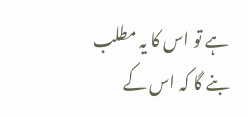ہے تو اس کا یہ مطلب بنے گا کہ اس کے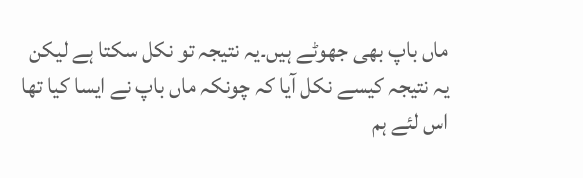ماں باپ بھی جھوٹے ہیں۔یہ نتیجہ تو نکل سکتا ہے لیکن یہ نتیجہ کیسے نکل آیا کہ چونکہ ماں باپ نے ایسا کیا تھا اس لئے ہم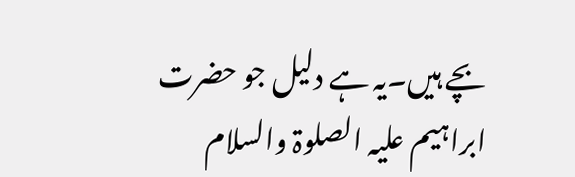بچے ہیں۔یہ ہے دلیل جو حضرت ابراہیم علیہ الصلوۃ والسلام